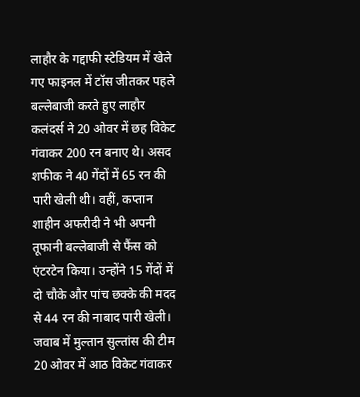लाहौर के गद्दाफी स्टेडियम में खेले गए फाइनल में टॉस जीतकर पहले बल्लेबाजी करते हुए लाहौर कलंदर्स ने 20 ओवर में छह विकेट गंवाकर 200 रन बनाए थे। असद शफीक ने 40 गेंदों में 65 रन की पारी खेली थी। वहीं, कप्तान शाहीन अफरीदी ने भी अपनी तूफानी बल्लेबाजी से फैंस को एंटरटेन किया। उन्होंने 15 गेंदों में दो चौके और पांच छक्के की मदद से 44 रन की नाबाद पारी खेली।
जवाब में मुल्तान सुल्तांस की टीम 20 ओवर में आठ विकेट गंवाकर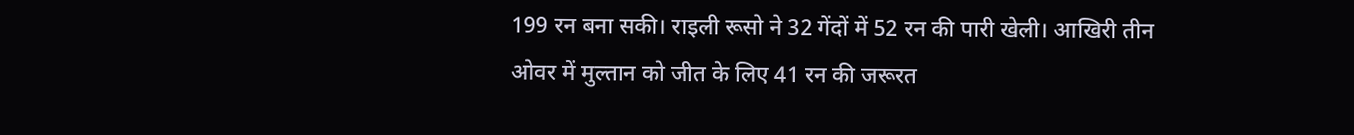199 रन बना सकी। राइली रूसो ने 32 गेंदों में 52 रन की पारी खेली। आखिरी तीन ओवर में मुल्तान को जीत के लिए 41 रन की जरूरत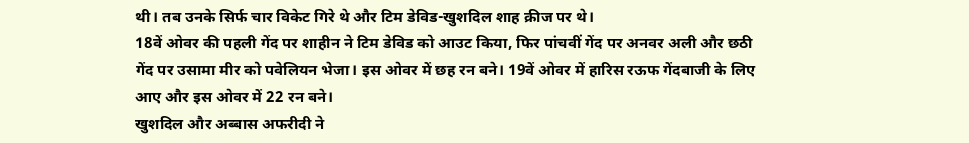थी। तब उनके सिर्फ चार विकेट गिरे थे और टिम डेविड-खुशदिल शाह क्रीज पर थे।
18वें ओवर की पहली गेंद पर शाहीन ने टिम डेविड को आउट किया, फिर पांचवीं गेंद पर अनवर अली और छठी गेंद पर उसामा मीर को पवेलियन भेजा। इस ओवर में छह रन बने। 19वें ओवर में हारिस रऊफ गेंदबाजी के लिए आए और इस ओवर में 22 रन बने।
खुशदिल और अब्बास अफरीदी ने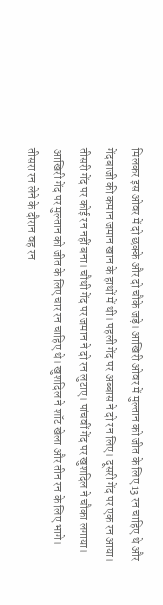मिलकर इस ओवर में दो छक्के और दो चौके जड़े। आखिरी ओवर में मुल्तान को जीत के लिए 13 रन चाहिए थे और गेंदबाजी की कमान जमान खान के हाथों में थी। पहली गेंद पर अब्बास ने दो रन लिए। दूसरी गेंद पर एक रन आया।
तीसरी गेंद पर कोई रन नहीं बना। चौथी गेंद पर जमान ने दो रन लुटाए। पांचवीं गेंद पर खुशदिल ने चौका लगाया। आखिरी गेंद पर मुल्तान को जीत के लिए चार रन चाहिए थे। खुशदिल ने शॉट खेला और तीन रन के लिए भागे। तीसरा रन लेने के दौरान वह रन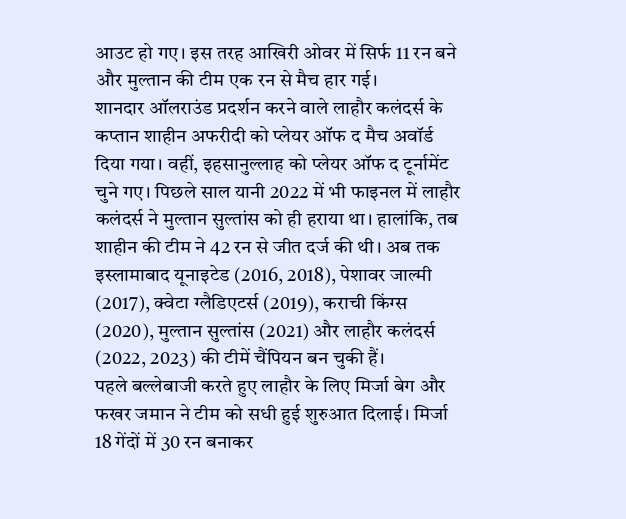आउट हो गए। इस तरह आखिरी ओवर में सिर्फ 11 रन बने और मुल्तान की टीम एक रन से मैच हार गई।
शानदार ऑलराउंड प्रदर्शन करने वाले लाहौर कलंदर्स के कप्तान शाहीन अफरीदी को प्लेयर ऑफ द मैच अवॉर्ड दिया गया। वहीं, इहसानुल्लाह को प्लेयर ऑफ द टूर्नामेंट चुने गए। पिछले साल यानी 2022 में भी फाइनल में लाहौर कलंदर्स ने मुल्तान सुल्तांस को ही हराया था। हालांकि, तब शाहीन की टीम ने 42 रन से जीत दर्ज की थी। अब तक इस्लामाबाद यूनाइटेड (2016, 2018), पेशावर जाल्मी (2017), क्वेटा ग्लैडिएटर्स (2019), कराची किंग्स (2020), मुल्तान सुल्तांस (2021) और लाहौर कलंदर्स (2022, 2023) की टीमें चैंपियन बन चुकी हैं।
पहले बल्लेबाजी करते हुए लाहौर के लिए मिर्जा बेग और फखर जमान ने टीम को सधी हुई शुरुआत दिलाई। मिर्जा 18 गेंदों में 30 रन बनाकर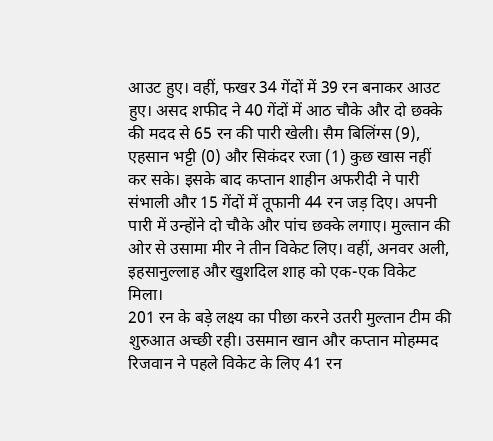आउट हुए। वहीं, फखर 34 गेंदों में 39 रन बनाकर आउट हुए। असद शफीद ने 40 गेंदों में आठ चौके और दो छक्के की मदद से 65 रन की पारी खेली। सैम बिलिंग्स (9), एहसान भट्टी (0) और सिकंदर रजा (1) कुछ खास नहीं कर सके। इसके बाद कप्तान शाहीन अफरीदी ने पारी संभाली और 15 गेंदों में तूफानी 44 रन जड़ दिए। अपनी पारी में उन्होंने दो चौके और पांच छक्के लगाए। मुल्तान की ओर से उसामा मीर ने तीन विकेट लिए। वहीं, अनवर अली, इहसानुल्लाह और खुशदिल शाह को एक-एक विकेट मिला।
201 रन के बड़े लक्ष्य का पीछा करने उतरी मुल्तान टीम की शुरुआत अच्छी रही। उसमान खान और कप्तान मोहम्मद रिजवान ने पहले विकेट के लिए 41 रन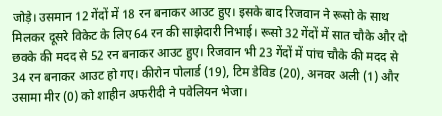जोड़े। उसमान 12 गेंदों में 18 रन बनाकर आउट हुए। इसके बाद रिजवान ने रूसो के साथ मिलकर दूसरे विकेट के लिए 64 रन की साझेदारी निभाई। रूसो 32 गेंदों में सात चौके और दो छक्के की मदद से 52 रन बनाकर आउट हुए। रिजवान भी 23 गेंदों में पांच चौके की मदद से 34 रन बनाकर आउट हो गए। कीरोन पोलार्ड (19), टिम डेविड (20), अनवर अली (1) और उसामा मीर (0) को शाहीन अफरीदी ने पवेलियन भेजा।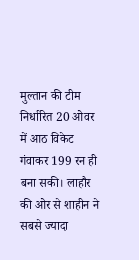मुल्तान की टीम निर्धारित 20 ओवर में आठ विकेट गंवाकर 199 रन ही बना सकी। लाहौर की ओर से शाहीन ने सबसे ज्यादा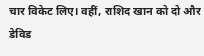चार विकेट लिए। वहीं, राशिद खान को दो और डेविड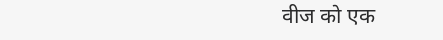वीज को एक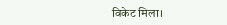विकेट मिला।